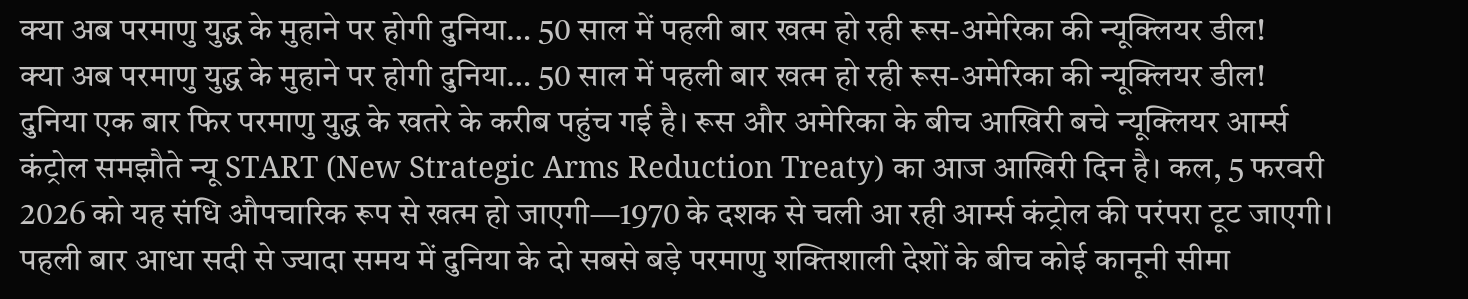क्या अब परमाणु युद्ध के मुहाने पर होगी दुनिया… 50 साल में पहली बार खत्म हो रही रूस-अमेरिका की न्यूक्लियर डील!
क्या अब परमाणु युद्ध के मुहाने पर होगी दुनिया… 50 साल में पहली बार खत्म हो रही रूस-अमेरिका की न्यूक्लियर डील!
दुनिया एक बार फिर परमाणु युद्ध के खतरे के करीब पहुंच गई है। रूस और अमेरिका के बीच आखिरी बचे न्यूक्लियर आर्म्स कंट्रोल समझौते न्यू START (New Strategic Arms Reduction Treaty) का आज आखिरी दिन है। कल, 5 फरवरी 2026 को यह संधि औपचारिक रूप से खत्म हो जाएगी—1970 के दशक से चली आ रही आर्म्स कंट्रोल की परंपरा टूट जाएगी। पहली बार आधा सदी से ज्यादा समय में दुनिया के दो सबसे बड़े परमाणु शक्तिशाली देशों के बीच कोई कानूनी सीमा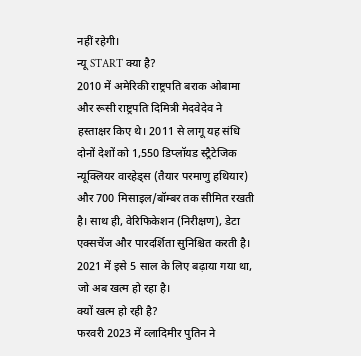नहीं रहेगी।
न्यू START क्या है?
2010 में अमेरिकी राष्ट्रपति बराक ओबामा और रूसी राष्ट्रपति दिमित्री मेदवेदेव ने हस्ताक्षर किए थे। 2011 से लागू यह संधि दोनों देशों को 1,550 डिप्लॉयड स्ट्रैटेजिक न्यूक्लियर वारहेड्स (तैयार परमाणु हथियार) और 700 मिसाइल/बॉम्बर तक सीमित रखती है। साथ ही, वेरिफिकेशन (निरीक्षण), डेटा एक्सचेंज और पारदर्शिता सुनिश्चित करती है। 2021 में इसे 5 साल के लिए बढ़ाया गया था, जो अब खत्म हो रहा है।
क्यों खत्म हो रही है?
फरवरी 2023 में व्लादिमीर पुतिन ने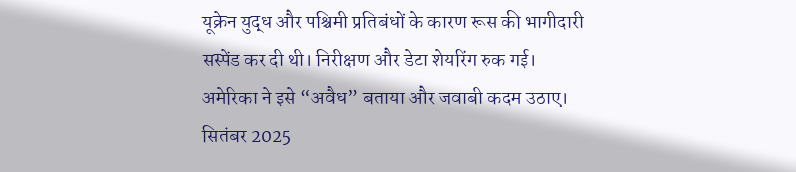यूक्रेन युद्ध और पश्चिमी प्रतिबंधों के कारण रूस की भागीदारी सस्पेंड कर दी थी। निरीक्षण और डेटा शेयरिंग रुक गई।
अमेरिका ने इसे “अवैध” बताया और जवाबी कदम उठाए।
सितंबर 2025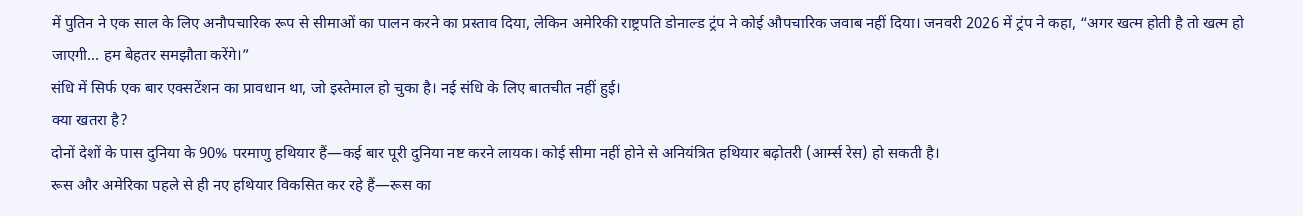में पुतिन ने एक साल के लिए अनौपचारिक रूप से सीमाओं का पालन करने का प्रस्ताव दिया, लेकिन अमेरिकी राष्ट्रपति डोनाल्ड ट्रंप ने कोई औपचारिक जवाब नहीं दिया। जनवरी 2026 में ट्रंप ने कहा, “अगर खत्म होती है तो खत्म हो जाएगी… हम बेहतर समझौता करेंगे।”
संधि में सिर्फ एक बार एक्सटेंशन का प्रावधान था, जो इस्तेमाल हो चुका है। नई संधि के लिए बातचीत नहीं हुई।
क्या खतरा है?
दोनों देशों के पास दुनिया के 90% परमाणु हथियार हैं—कई बार पूरी दुनिया नष्ट करने लायक। कोई सीमा नहीं होने से अनियंत्रित हथियार बढ़ोतरी (आर्म्स रेस) हो सकती है।
रूस और अमेरिका पहले से ही नए हथियार विकसित कर रहे हैं—रूस का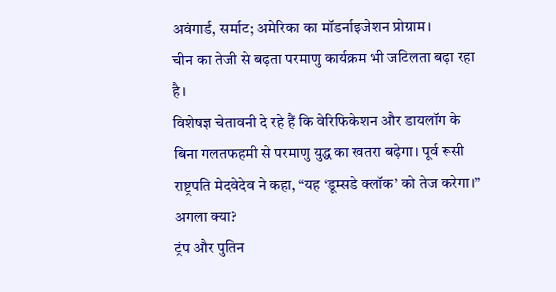अवंगार्ड, सर्माट; अमेरिका का मॉडर्नाइजेशन प्रोग्राम।
चीन का तेजी से बढ़ता परमाणु कार्यक्रम भी जटिलता बढ़ा रहा है।
विशेषज्ञ चेतावनी दे रहे हैं कि वेरिफिकेशन और डायलॉग के बिना गलतफहमी से परमाणु युद्ध का खतरा बढ़ेगा। पूर्व रूसी राष्ट्रपति मेदवेदेव ने कहा, “यह ‘डूम्सडे क्लॉक’ को तेज करेगा।”
अगला क्या?
ट्रंप और पुतिन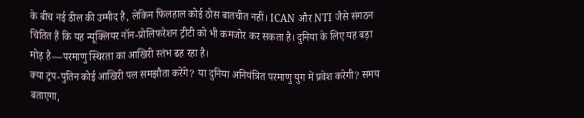के बीच नई डील की उम्मीद है, लेकिन फिलहाल कोई ठोस बातचीत नहीं। ICAN और NTI जैसे संगठन चिंतित हैं कि यह न्यूक्लियर नॉन-प्रोलिफरेशन ट्रीटी को भी कमजोर कर सकता है। दुनिया के लिए यह बड़ा मोड़ है—परमाणु स्थिरता का आखिरी स्तंभ ढह रहा है।
क्या ट्रंप-पुतिन कोई आखिरी पल समझौता करेंगे? या दुनिया अनियंत्रित परमाणु युग में प्रवेश करेगी? समय बताएगा,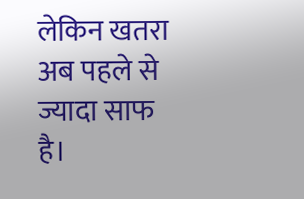लेकिन खतरा अब पहले से ज्यादा साफ है।